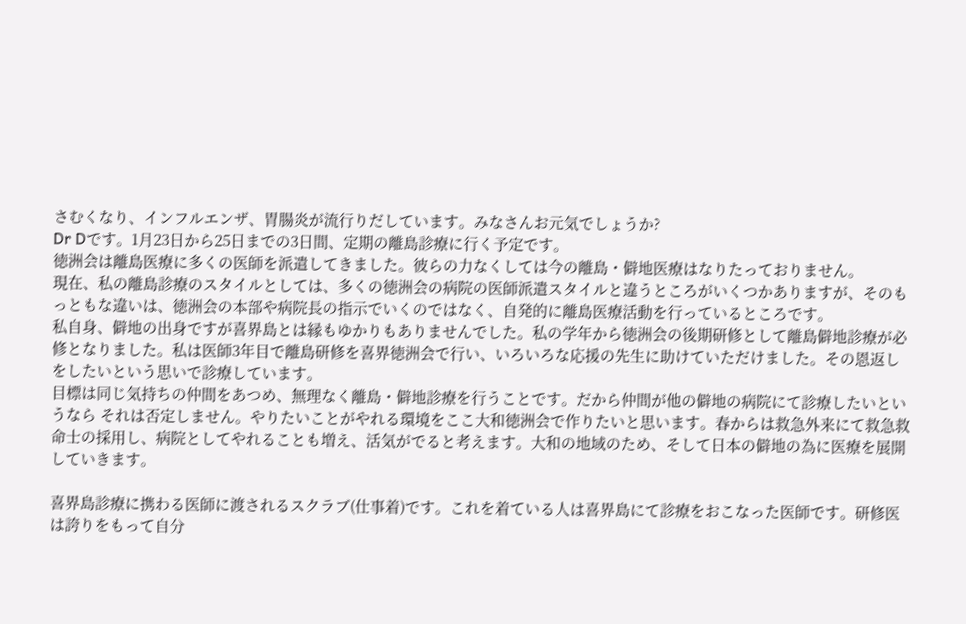さむくなり、インフルエンザ、胃腸炎が流行りだしています。みなさんお元気でしょうか?
Dr Dです。1月23日から25日までの3日間、定期の離島診療に行く予定です。
徳洲会は離島医療に多くの医師を派遣してきました。彼らの力なくしては今の離島・僻地医療はなりたっておりません。
現在、私の離島診療のスタイルとしては、多くの徳洲会の病院の医師派遣スタイルと違うところがいくつかありますが、そのもっともな違いは、徳洲会の本部や病院長の指示でいくのではなく、自発的に離島医療活動を行っているところです。
私自身、僻地の出身ですが喜界島とは縁もゆかりもありませんでした。私の学年から徳洲会の後期研修として離島僻地診療が必修となりました。私は医師3年目で離島研修を喜界徳洲会で行い、いろいろな応援の先生に助けていただけました。その恩返しをしたいという思いで診療しています。
目標は同じ気持ちの仲間をあつめ、無理なく離島・僻地診療を行うことです。だから仲間が他の僻地の病院にて診療したいというなら それは否定しません。やりたいことがやれる環境をここ大和徳洲会で作りたいと思います。春からは救急外来にて救急救命士の採用し、病院としてやれることも増え、活気がでると考えます。大和の地域のため、そして日本の僻地の為に医療を展開していきます。

喜界島診療に携わる医師に渡されるスクラブ(仕事着)です。これを着ている人は喜界島にて診療をおこなった医師です。研修医は誇りをもって自分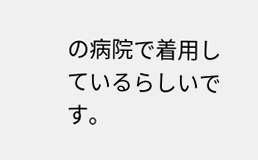の病院で着用しているらしいです。